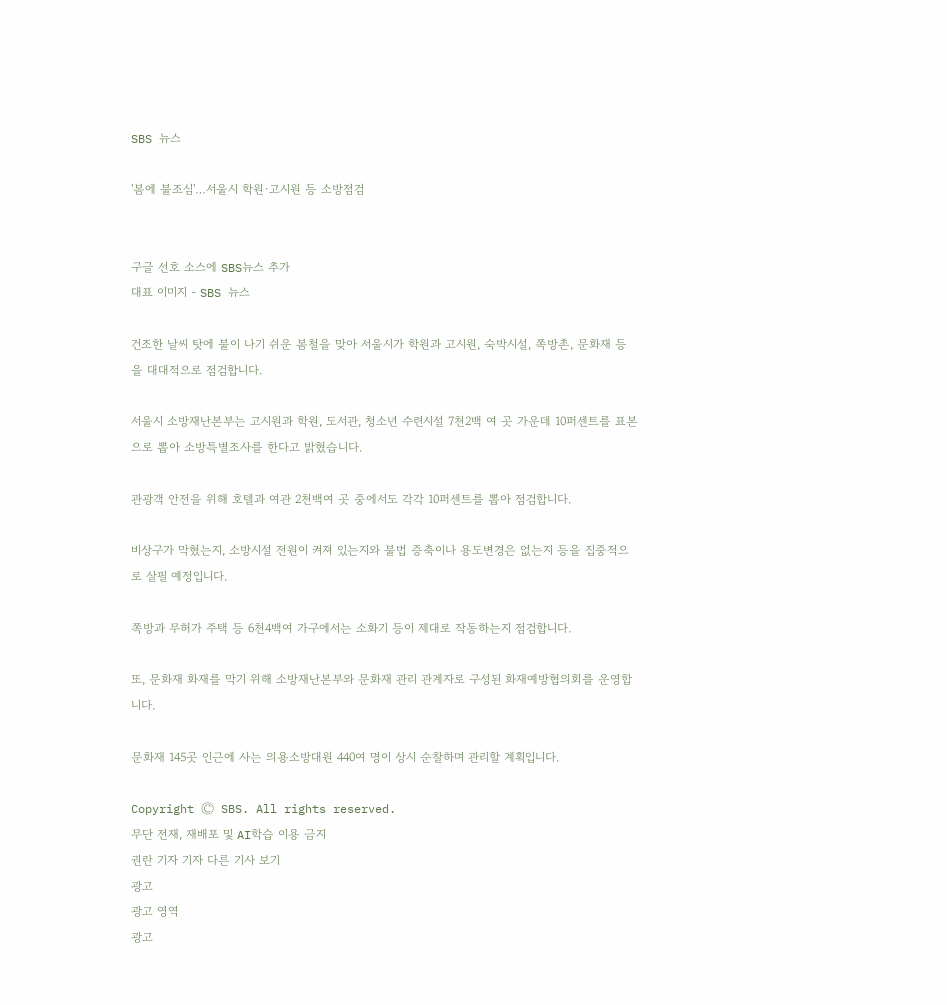SBS 뉴스

'봄에 불조심'…서울시 학원·고시원 등 소방점검


구글 선호 소스에 SBS뉴스 추가
대표 이미지 - SBS 뉴스

건조한 날씨 탓에 불이 나기 쉬운 봄철을 맞아 서울시가 학원과 고시원, 숙박시설, 쪽방촌, 문화재 등을 대대적으로 점검합니다.

서울시 소방재난본부는 고시원과 학원, 도서관, 청소년 수련시설 7천2백 여 곳 가운데 10퍼센트를 표본으로 뽑아 소방특별조사를 한다고 밝혔습니다.

관광객 안전을 위해 호텔과 여관 2천백여 곳 중에서도 각각 10퍼센트를 뽑아 점검합니다.

비상구가 막혔는지, 소방시설 전원이 켜져 있는지와 불법 증축이나 용도변경은 없는지 등을 집중적으로 살필 예정입니다.

쪽방과 무허가 주택 등 6천4백여 가구에서는 소화기 등이 제대로 작동하는지 점검합니다.

또, 문화재 화재를 막기 위해 소방재난본부와 문화재 관리 관계자로 구성된 화재예방협의회를 운영합니다.

문화재 145곳 인근에 사는 의용소방대원 440여 명이 상시 순찰하며 관리할 계획입니다.

Copyright Ⓒ SBS. All rights reserved.
무단 전재, 재배포 및 AI학습 이용 금지
권란 기자 기자 다른 기사 보기
광고
광고 영역
광고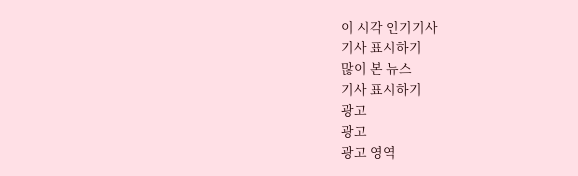이 시각 인기기사
기사 표시하기
많이 본 뉴스
기사 표시하기
광고
광고
광고 영역